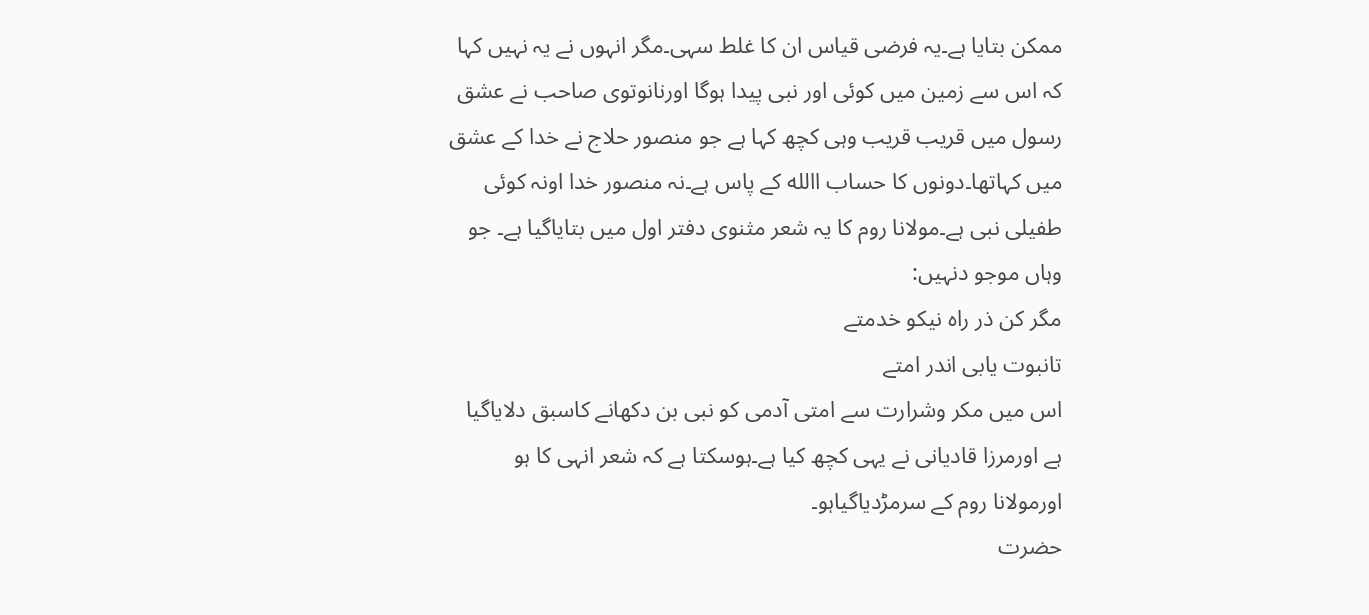ممکن بتایا ہے۔یہ فرضی قیاس ان کا غلط سہی۔مگر انہوں نے یہ نہیں کہا کہ اس سے زمین میں کوئی اور نبی پیدا ہوگا اورنانوتوی صاحب نے عشق رسول میں قریب قریب وہی کچھ کہا ہے جو منصور حلاج نے خدا کے عشق میں کہاتھا۔دونوں کا حساب االله کے پاس ہے۔نہ منصور خدا اونہ کوئی طفیلی نبی ہے۔مولانا روم کا یہ شعر مثنوی دفتر اول میں بتایاگیا ہے۔ جو وہاں موجو دنہیں:
مگر کن ذر راہ نیکو خدمتے
تانبوت یابی اندر امتے
اس میں مکر وشرارت سے امتی آدمی کو نبی بن دکھانے کاسبق دلایاگیا ہے اورمرزا قادیانی نے یہی کچھ کیا ہے۔ہوسکتا ہے کہ شعر انہی کا ہو اورمولانا روم کے سرمڑدیاگیاہو۔
حضرت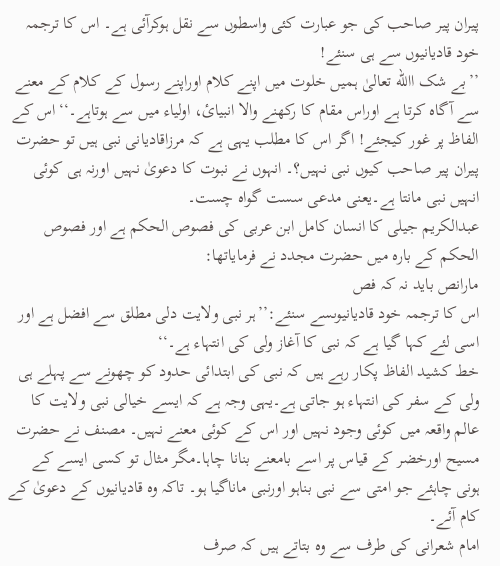پیران پیر صاحب کی جو عبارت کئی واسطوں سے نقل ہوکرآئی ہے۔ اس کا ترجمہ خود قادیانیوں سے ہی سنئے!
’’بے شک االله تعالیٰ ہمیں خلوت میں اپنے کلام اوراپنے رسول کے کلام کے معنے سے آگاہ کرتا ہے اوراس مقام کا رکھنے والا انبیائ، اولیاء میں سے ہوتاہے۔‘‘اس کے الفاظ پر غور کیجئے! اگر اس کا مطلب یہی ہے کہ مرزاقادیانی نبی ہیں تو حضرت پیران پیر صاحب کیوں نبی نہیں؟۔ انہوں نے نبوت کا دعویٰ نہیں اورنہ ہی کوئی انہیں نبی مانتا ہے۔یعنی مدعی سست گواہ چست۔
عبدالکریم جیلی کا انسان کامل ابن عربی کی فصوص الحکم ہے اور فصوص الحکم کے بارہ میں حضرت مجدد نے فرمایاتھا:
مارانص باید نہ کہ فص
اس کا ترجمہ خود قادیانیوںسے سنئے:’’ہر نبی ولایت دلی مطلق سے افضل ہے اور اسی لئے کہا گیا ہے کہ نبی کا آغاز ولی کی انتہاء ہے۔‘‘
خط کشید الفاظ پکار رہے ہیں کہ نبی کی ابتدائی حدود کو چھونے سے پہلے ہی ولی کے سفر کی انتہاء ہو جاتی ہے۔یہی وجہ ہے کہ ایسے خیالی نبی ولایت کا عالم واقعہ میں کوئی وجود نہیں اور اس کے کوئی معنے نہیں۔ مصنف نے حضرت مسیح اورخضر کے قیاس پر اسے بامعنے بنانا چاہا۔مگر مثال تو کسی ایسے کے ہونی چاہئے جو امتی سے نبی بناہو اورنبی ماناگیا ہو۔ تاکہ وہ قادیانیوں کے دعویٰ کے کام آئے۔
امام شعرانی کی طرف سے وہ بتاتے ہیں کہ صرف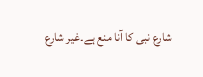شارع نبی کا آنا منع ہے۔غیر شارع